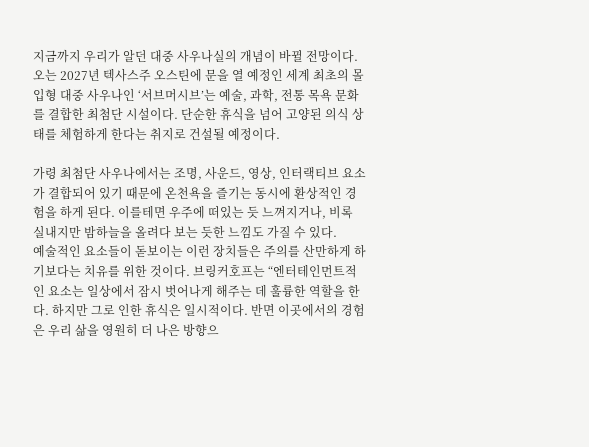지금까지 우리가 알던 대중 사우나실의 개념이 바뀔 전망이다. 오는 2027년 텍사스주 오스틴에 문을 열 예정인 세계 최초의 몰입형 대중 사우나인 ‘서브머시브’는 예술, 과학, 전통 목욕 문화를 결합한 최첨단 시설이다. 단순한 휴식을 넘어 고양된 의식 상태를 체험하게 한다는 취지로 건설될 예정이다.

가령 최첨단 사우나에서는 조명, 사운드, 영상, 인터랙티브 요소가 결합되어 있기 때문에 온천욕을 즐기는 동시에 환상적인 경험을 하게 된다. 이를테면 우주에 떠있는 듯 느껴지거나, 비록 실내지만 밤하늘을 올려다 보는 듯한 느낌도 가질 수 있다.
예술적인 요소들이 돋보이는 이런 장치들은 주의를 산만하게 하기보다는 치유를 위한 것이다. 브링커호프는 “엔터테인먼트적인 요소는 일상에서 잠시 벗어나게 해주는 데 훌륭한 역할을 한다. 하지만 그로 인한 휴식은 일시적이다. 반면 이곳에서의 경험은 우리 삶을 영원히 더 나은 방향으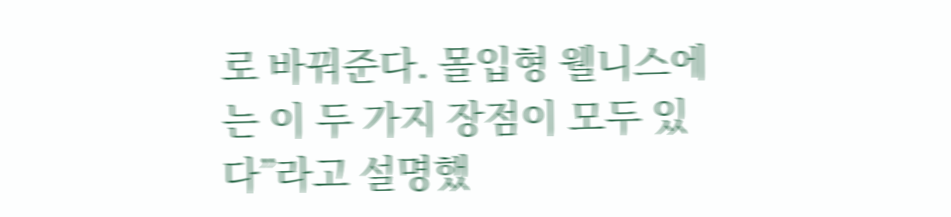로 바꿔준다. 몰입형 웰니스에는 이 두 가지 장점이 모두 있다”라고 설명했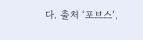다. 출처 ‘포브스’.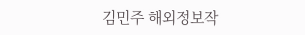김민주 해외정보작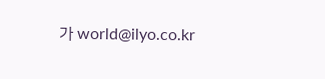가 world@ilyo.co.kr